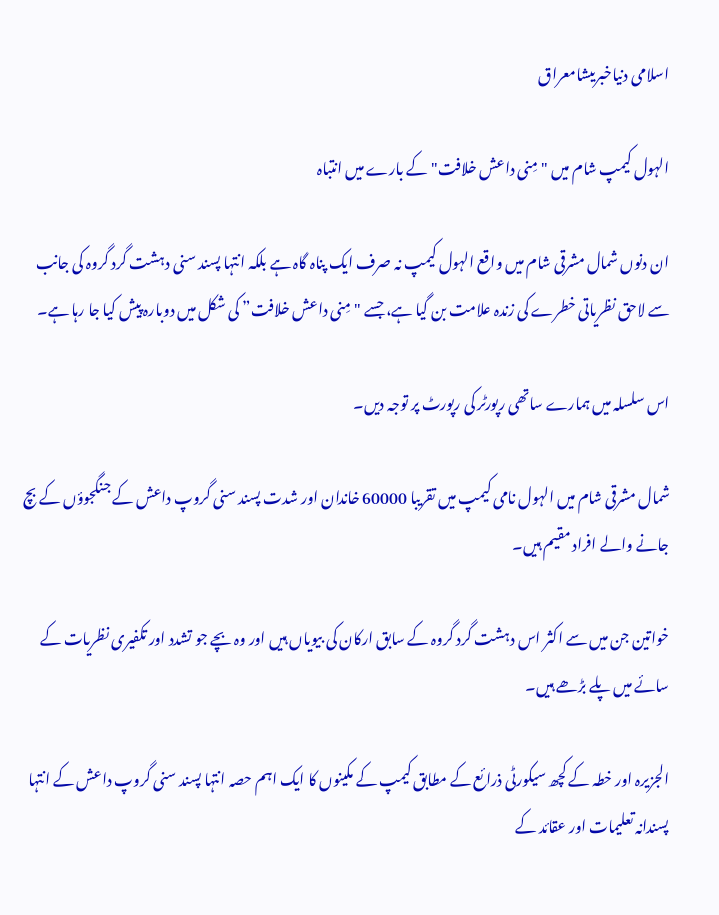اسلامی دنیاخبریںشامعراق

الہول کیمپ شام میں "مِنی داعش خلافت" کے بارے میں انتباہ

ان دنوں شمال مشرقی شام میں واقع الہول کیمپ نہ صرف ایک پناہ گاہ ہے بلکہ انتہا پسند سنی دہشت گرد گروہ کی جانب سے لاحق نظریاتی خطرے کی زندہ علامت بن گیا ہے، جسے "مِنی داعش خلافت” کی شکل میں دوبارہ پیش کیا جا رہا ہے۔

اس سلسلہ میں ہمارے ساتھی رپورٹر کی رپورٹ پر توجہ دیں۔

شمال مشرقی شام میں الہول نامی کیمپ میں تقریبا 60000 خاندان اور شدت پسند سنی گروپ داعش کے جنگجوؤں کے بچ جانے والے افراد مقیم ہیں۔

خواتین جن میں سے اکثر اس دہشت گرد گروہ کے سابق ارکان کی بیویاں ہیں اور وہ بچے جو تشدد اور تکفیری نظریات کے سائے میں پلے بڑھے ہیں۔

الجزیرہ اور خطہ کے کچھ سیکورٹی ذرائع کے مطابق کیمپ کے مکینوں کا ایک اہم حصہ انتہا پسند سنی گروپ داعش کے انتہا پسندانہ تعلیمات اور عقائد کے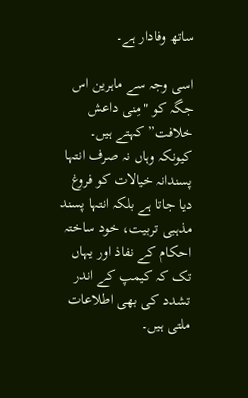ساتھ وفادار ہے۔

اسی وجہ سے ماہرین اس جگہ کو "مِنی داعش خلافت” کہتے ہیں۔ کیونکہ وہاں نہ صرف انتہا پسندانہ خیالات کو فروغ دیا جاتا ہے بلکہ انتہا پسند مذہبی تربیت، خود ساختہ احکام کے نفاذ اور یہاں تک کہ کیمپ کے اندر تشدد کی بھی اطلاعات ملتی ہیں۔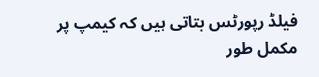فیلڈ رپورٹس بتاتی ہیں کہ کیمپ پر مکمل طور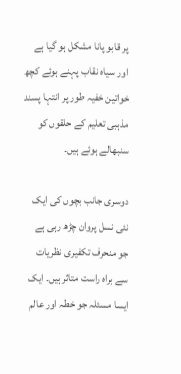پر قابو پانا مشکل ہو گیا ہے اور سیاہ نقاب پہنے ہوئے کچھ خواتین خفیہ طور پر انتہا پسند مذہبی تعلیم کے حلقوں کو سنبھالے ہوئے ہیں۔

دوسری جانب بچوں کی ایک نئی نسل پروان چڑھ رہی ہے جو منحرف تکفیری نظریات سے براہ راست متاثر ہیں۔ ایک ایسا مسئلہ جو خطہ اور عالم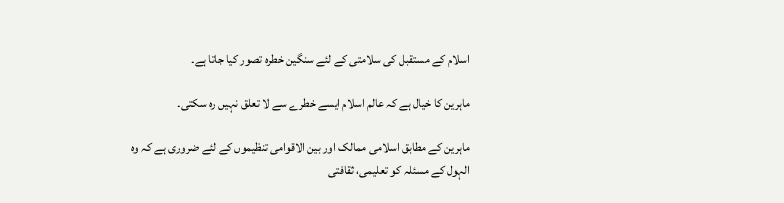اسلام کے مستقبل کی سلامتی کے لئے سنگین خطرہ تصور کیا جاتا ہے۔

ماہرین کا خیال ہے کہ عالم اسلام ایسے خطرے سے لا تعلق نہیں رہ سکتی۔

ماہرین کے مطابق اسلامی ممالک اور بین الاقوامی تنظیموں کے لئے ضروری ہے کہ وہ الہول کے مسئلہ کو تعلیمی، ثقافتی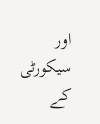اور سیکورٹی کے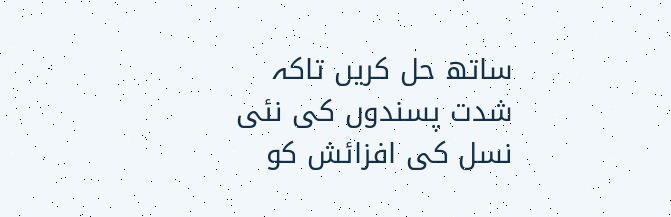ساتھ حل کریں تاکہ شدت پسندوں کی نئی نسل کی افزائش کو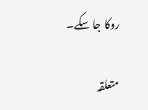روکا جا سکے۔

متعلقہ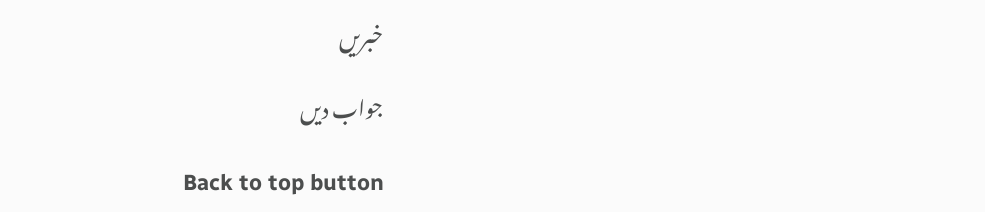خبریں

جواب دیں

Back to top button